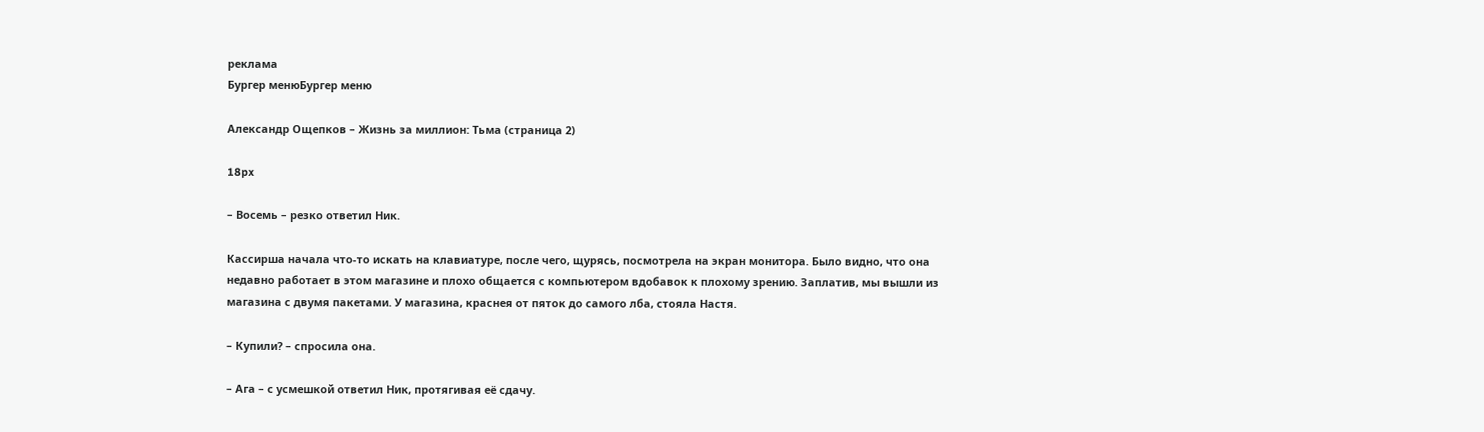реклама
Бургер менюБургер меню

Александр Ощепков – Жизнь за миллион: Тьма (страница 2)

18px

– Восемь – резко ответил Ник.

Кассирша начала что-то искать на клавиатуре, после чего, щурясь, посмотрела на экран монитора. Было видно, что она недавно работает в этом магазине и плохо общается с компьютером вдобавок к плохому зрению. Заплатив, мы вышли из магазина с двумя пакетами. У магазина, краснея от пяток до самого лба, стояла Настя.

– Купили? – спросила она.

– Ага – с усмешкой ответил Ник, протягивая её сдачу.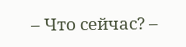– Что сейчас? –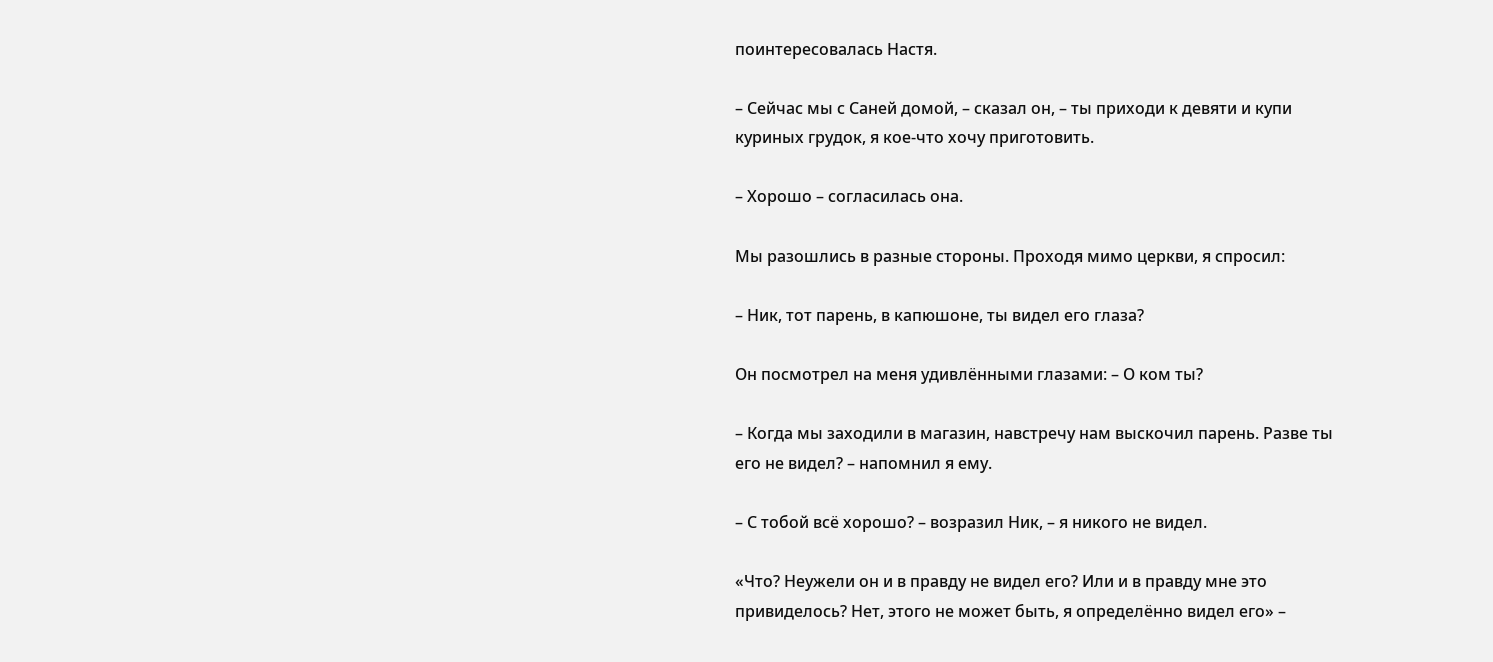поинтересовалась Настя.

– Сейчас мы с Саней домой, – сказал он, – ты приходи к девяти и купи куриных грудок, я кое-что хочу приготовить.

– Хорошо – согласилась она.

Мы разошлись в разные стороны. Проходя мимо церкви, я спросил:

– Ник, тот парень, в капюшоне, ты видел его глаза?

Он посмотрел на меня удивлёнными глазами: – О ком ты?

– Когда мы заходили в магазин, навстречу нам выскочил парень. Разве ты его не видел? – напомнил я ему.

– С тобой всё хорошо? – возразил Ник, – я никого не видел.

«Что? Неужели он и в правду не видел его? Или и в правду мне это привиделось? Нет, этого не может быть, я определённо видел его» –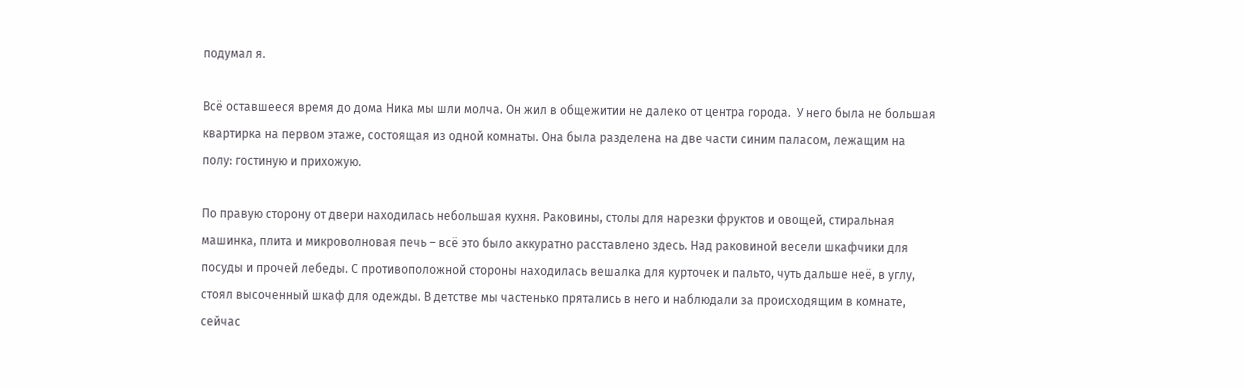подумал я.

Всё оставшееся время до дома Ника мы шли молча. Он жил в общежитии не далеко от центра города.  У него была не большая квартирка на первом этаже, состоящая из одной комнаты. Она была разделена на две части синим паласом, лежащим на полу: гостиную и прихожую.

По правую сторону от двери находилась небольшая кухня. Раковины, столы для нарезки фруктов и овощей, стиральная машинка, плита и микроволновая печь – всё это было аккуратно расставлено здесь. Над раковиной весели шкафчики для посуды и прочей лебеды. С противоположной стороны находилась вешалка для курточек и пальто, чуть дальше неё, в углу, стоял высоченный шкаф для одежды. В детстве мы частенько прятались в него и наблюдали за происходящим в комнате,  сейчас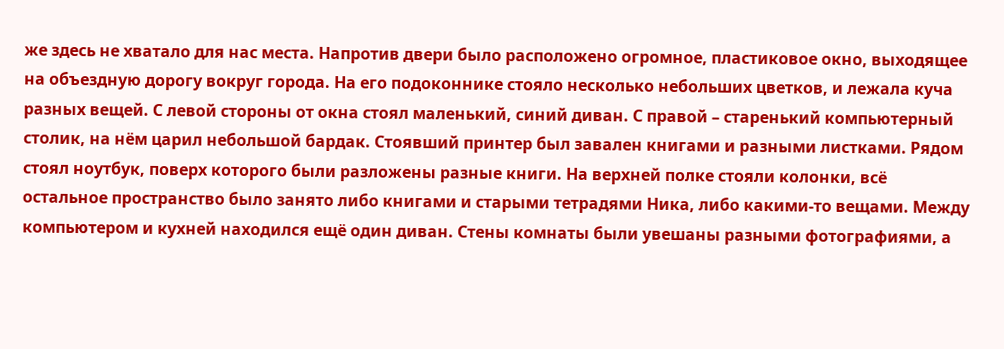же здесь не хватало для нас места. Напротив двери было расположено огромное, пластиковое окно, выходящее на объездную дорогу вокруг города. На его подоконнике стояло несколько небольших цветков, и лежала куча разных вещей. С левой стороны от окна стоял маленький, синий диван. С правой – старенький компьютерный столик, на нём царил небольшой бардак. Стоявший принтер был завален книгами и разными листками. Рядом стоял ноутбук, поверх которого были разложены разные книги. На верхней полке стояли колонки, всё остальное пространство было занято либо книгами и старыми тетрадями Ника, либо какими-то вещами. Между компьютером и кухней находился ещё один диван. Стены комнаты были увешаны разными фотографиями, а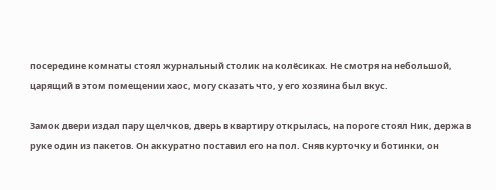посередине комнаты стоял журнальный столик на колёсиках. Не смотря на небольшой, царящий в этом помещении хаос, могу сказать что, у его хозяина был вкус.

Замок двери издал пару щелчков, дверь в квартиру открылась, на пороге стоял Ник, держа в руке один из пакетов. Он аккуратно поставил его на пол. Сняв курточку и ботинки, он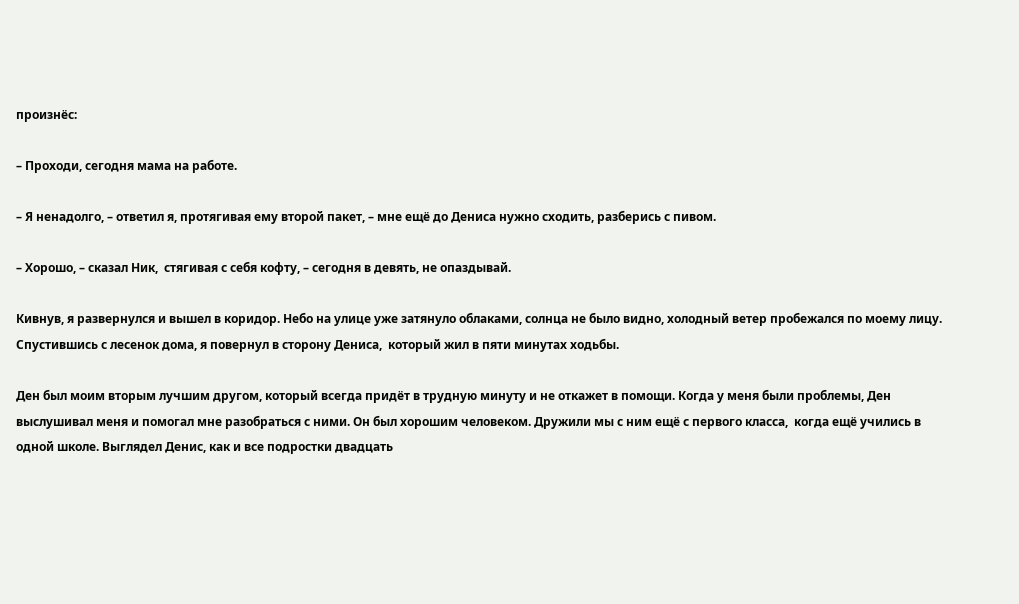произнёс:

– Проходи, сегодня мама на работе.

– Я ненадолго, – ответил я, протягивая ему второй пакет, – мне ещё до Дениса нужно сходить, разберись с пивом.

– Хорошо, – сказал Ник,  стягивая с себя кофту, – сегодня в девять, не опаздывай.

Кивнув, я развернулся и вышел в коридор. Небо на улице уже затянуло облаками, солнца не было видно, холодный ветер пробежался по моему лицу. Спустившись с лесенок дома, я повернул в сторону Дениса,  который жил в пяти минутах ходьбы.

Ден был моим вторым лучшим другом, который всегда придёт в трудную минуту и не откажет в помощи. Когда у меня были проблемы, Ден выслушивал меня и помогал мне разобраться с ними. Он был хорошим человеком. Дружили мы с ним ещё с первого класса,  когда ещё учились в одной школе. Выглядел Денис, как и все подростки двадцать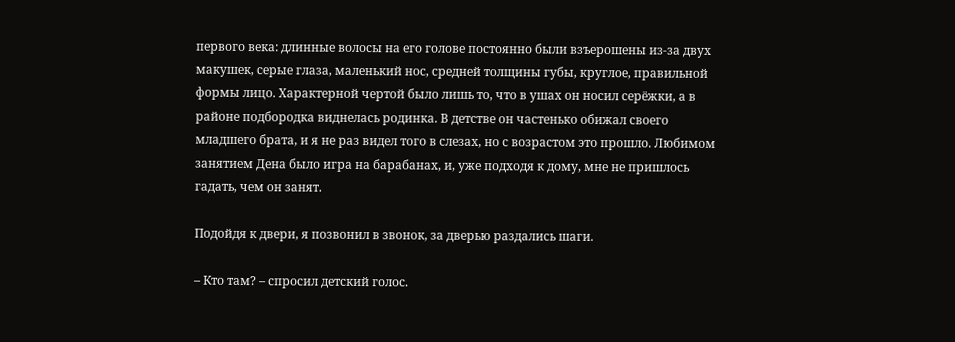первого века: длинные волосы на его голове постоянно были взъерошены из-за двух макушек, серые глаза, маленький нос, средней толщины губы, круглое, правильной формы лицо. Характерной чертой было лишь то, что в ушах он носил серёжки, а в районе подбородка виднелась родинка. В детстве он частенько обижал своего младшего брата, и я не раз видел того в слезах, но с возрастом это прошло. Любимом занятием Дена было игра на барабанах, и, уже подходя к дому, мне не пришлось гадать, чем он занят.

Подойдя к двери, я позвонил в звонок, за дверью раздались шаги.

– Кто там? – спросил детский голос.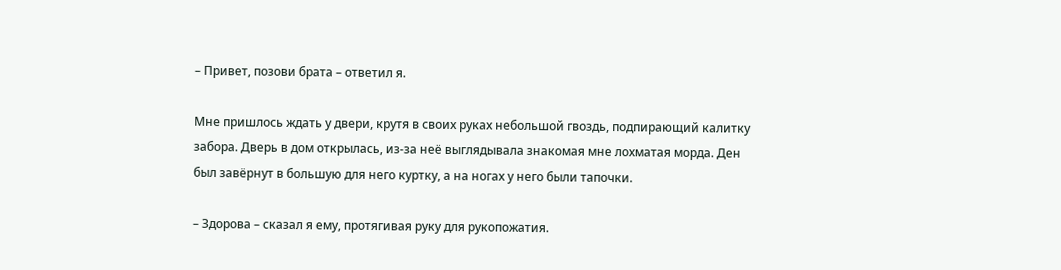– Привет, позови брата – ответил я.

Мне пришлось ждать у двери, крутя в своих руках небольшой гвоздь, подпирающий калитку забора. Дверь в дом открылась, из-за неё выглядывала знакомая мне лохматая морда. Ден был завёрнут в большую для него куртку, а на ногах у него были тапочки.

– Здорова – сказал я ему, протягивая руку для рукопожатия.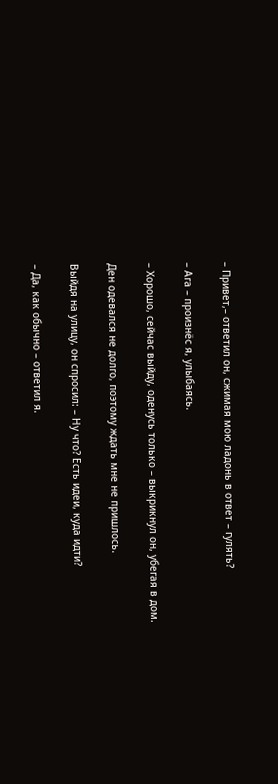– Привет,– ответил он, сжимая мою ладонь в ответ – гулять?

– Ага – произнёс я, улыбаясь.

– Хорошо, сейчас выйду, оденусь только – выкрикнул он, убегая в дом.

Ден одевался не долго, поэтому ждать мне не пришлось.

Выйдя на улицу, он спросил: – Ну что? Есть идеи, куда идти?

– Да, как обычно – ответил я.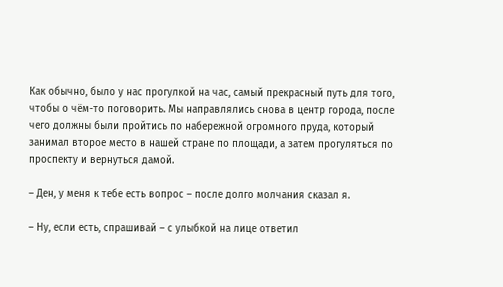Как обычно, было у нас прогулкой на час, самый прекрасный путь для того, чтобы о чём-то поговорить. Мы направлялись снова в центр города, после чего должны были пройтись по набережной огромного пруда, который занимал второе место в нашей стране по площади, а затем прогуляться по проспекту и вернуться дамой.

– Ден, у меня к тебе есть вопрос – после долго молчания сказал я.

– Ну, если есть, спрашивай – с улыбкой на лице ответил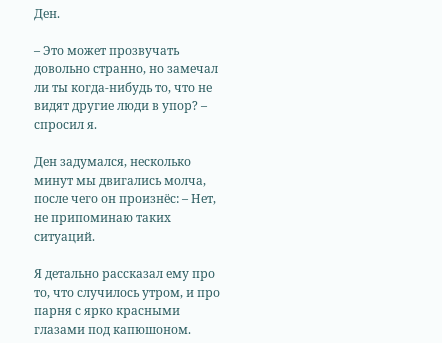Ден.

– Это может прозвучать довольно странно, но замечал ли ты когда-нибудь то, что не видят другие люди в упор? – спросил я.

Ден задумался, несколько минут мы двигались молча, после чего он произнёс: – Нет, не припоминаю таких ситуаций.

Я детально рассказал ему про то, что случилось утром, и про парня с ярко красными глазами под капюшоном.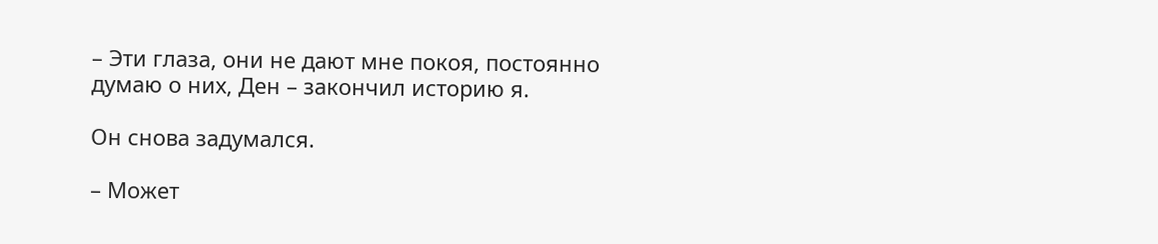– Эти глаза, они не дают мне покоя, постоянно думаю о них, Ден – закончил историю я.

Он снова задумался.

– Может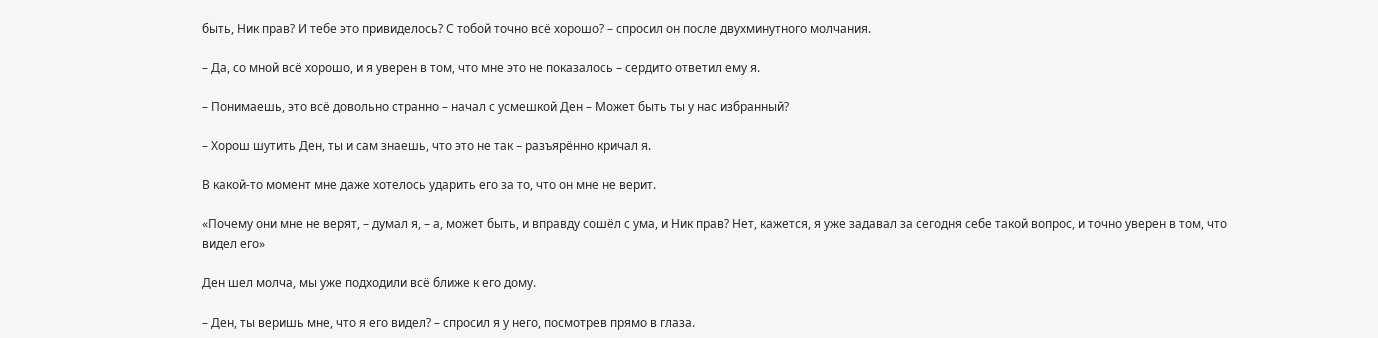быть, Ник прав? И тебе это привиделось? С тобой точно всё хорошо? – спросил он после двухминутного молчания.

– Да, со мной всё хорошо, и я уверен в том, что мне это не показалось – сердито ответил ему я.

– Понимаешь, это всё довольно странно – начал с усмешкой Ден – Может быть ты у нас избранный?

– Хорош шутить Ден, ты и сам знаешь, что это не так – разъярённо кричал я.

В какой-то момент мне даже хотелось ударить его за то, что он мне не верит.

«Почему они мне не верят, – думал я, – а, может быть, и вправду сошёл с ума, и Ник прав? Нет, кажется, я уже задавал за сегодня себе такой вопрос, и точно уверен в том, что видел его»

Ден шел молча, мы уже подходили всё ближе к его дому.

– Ден, ты веришь мне, что я его видел? – спросил я у него, посмотрев прямо в глаза.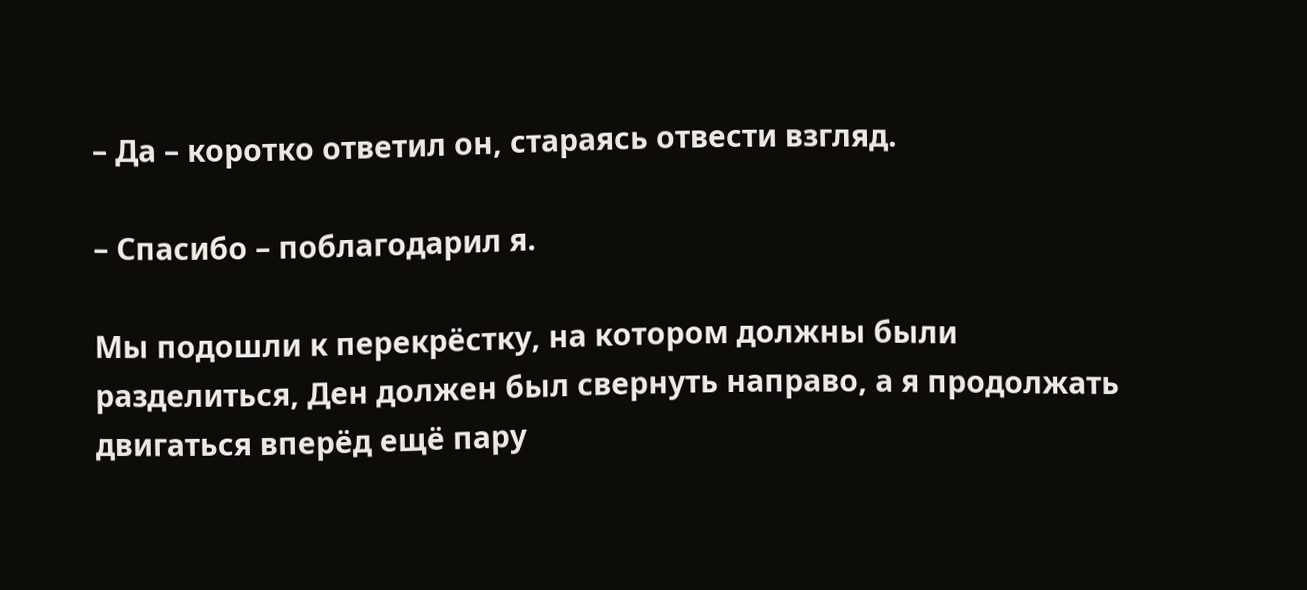– Да – коротко ответил он, стараясь отвести взгляд.

– Спасибо – поблагодарил я.

Мы подошли к перекрёстку, на котором должны были разделиться, Ден должен был свернуть направо, а я продолжать двигаться вперёд ещё пару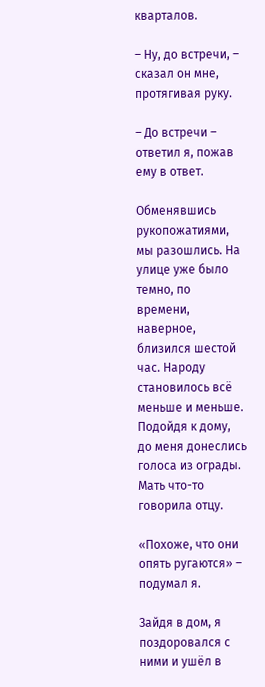кварталов.

– Ну, до встречи, – сказал он мне, протягивая руку.

– До встречи – ответил я, пожав ему в ответ.

Обменявшись рукопожатиями, мы разошлись. На улице уже было темно, по времени, наверное, близился шестой час. Народу становилось всё меньше и меньше. Подойдя к дому, до меня донеслись голоса из ограды. Мать что-то говорила отцу.

«Похоже, что они опять ругаются» – подумал я.

Зайдя в дом, я поздоровался с ними и ушёл в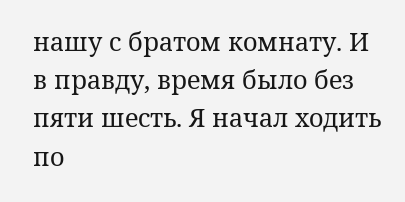нашу с братом комнату. И в правду, время было без пяти шесть. Я начал ходить по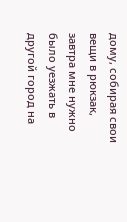дому, собирая свои вещи в рюкзак, завтра мне нужно было уезжать в другой город на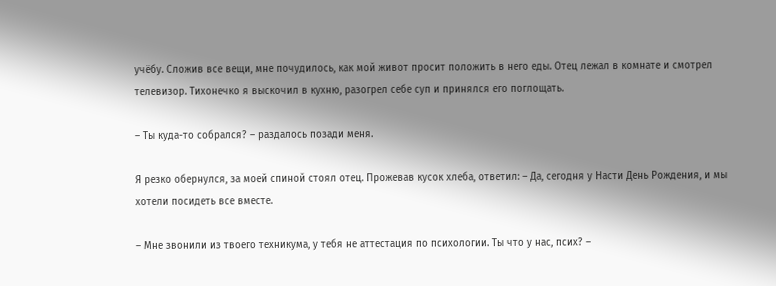учёбу. Сложив все вещи, мне почудилось, как мой живот просит положить в него еды. Отец лежал в комнате и смотрел телевизор. Тихонечко я выскочил в кухню, разогрел себе суп и принялся его поглощать.

– Ты куда-то собрался? – раздалось позади меня.

Я резко обернулся, за моей спиной стоял отец. Прожевав кусок хлеба, ответил: – Да, сегодня у Насти День Рождения, и мы хотели посидеть все вместе.

– Мне звонили из твоего техникума, у тебя не аттестация по психологии. Ты что у нас, псих? –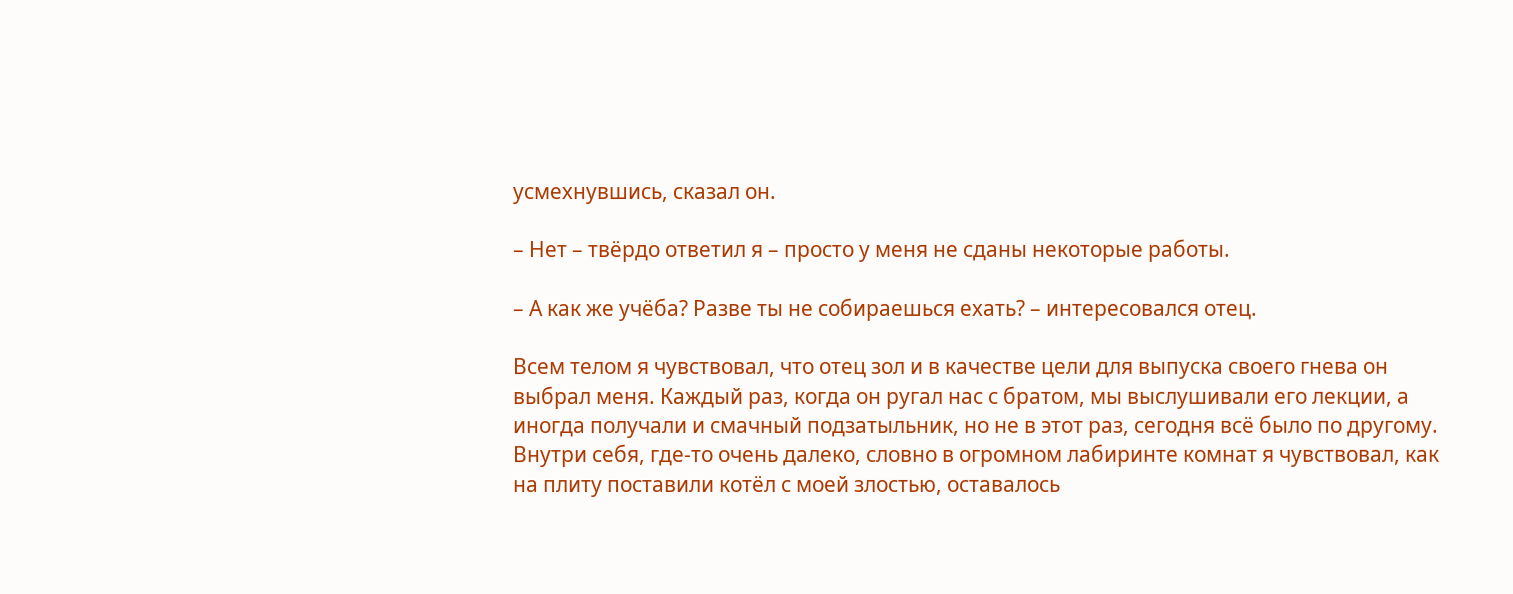усмехнувшись, сказал он.

– Нет – твёрдо ответил я – просто у меня не сданы некоторые работы.

– А как же учёба? Разве ты не собираешься ехать? – интересовался отец.

Всем телом я чувствовал, что отец зол и в качестве цели для выпуска своего гнева он выбрал меня. Каждый раз, когда он ругал нас с братом, мы выслушивали его лекции, а иногда получали и смачный подзатыльник, но не в этот раз, сегодня всё было по другому. Внутри себя, где-то очень далеко, словно в огромном лабиринте комнат я чувствовал, как на плиту поставили котёл с моей злостью, оставалось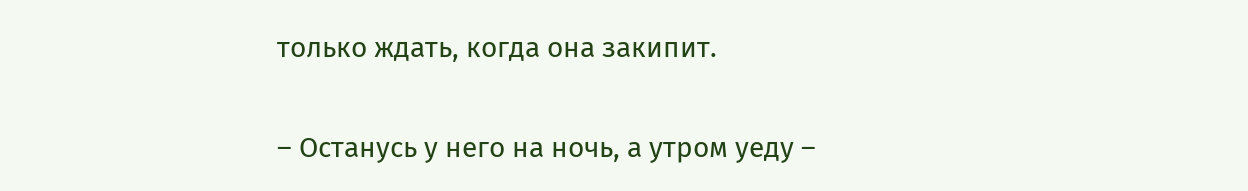только ждать, когда она закипит.

– Останусь у него на ночь, а утром уеду –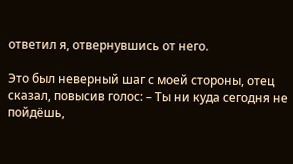ответил я, отвернувшись от него.

Это был неверный шаг с моей стороны, отец сказал, повысив голос: – Ты ни куда сегодня не пойдёшь,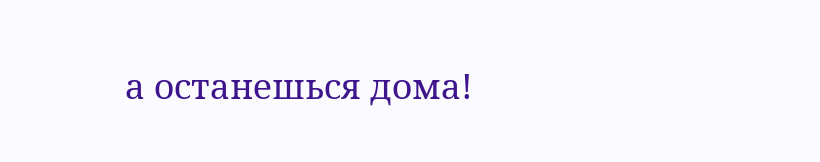а останешься дома!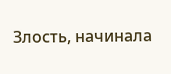Злость, начинала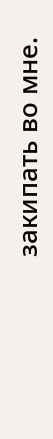закипать во мне.